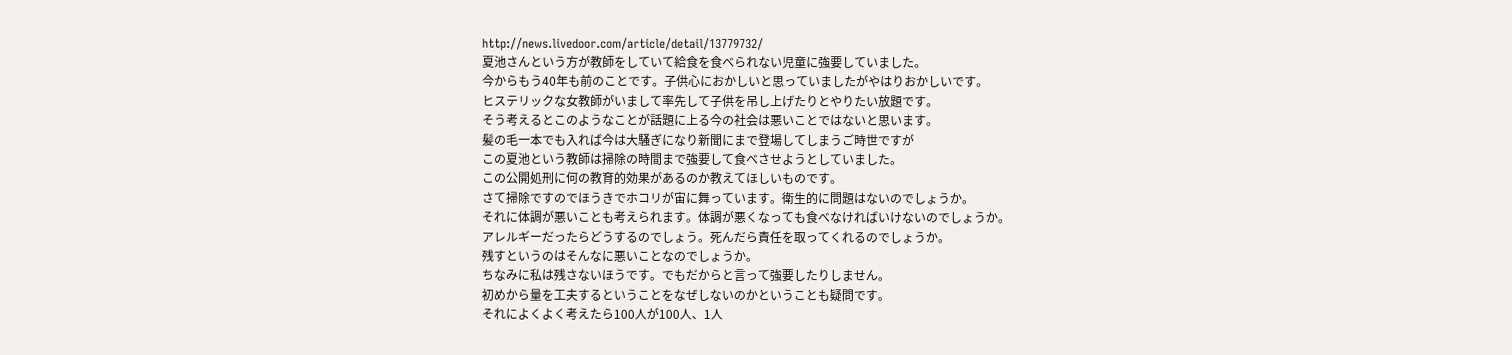http://news.livedoor.com/article/detail/13779732/
夏池さんという方が教師をしていて給食を食べられない児童に強要していました。
今からもう40年も前のことです。子供心におかしいと思っていましたがやはりおかしいです。
ヒステリックな女教師がいまして率先して子供を吊し上げたりとやりたい放題です。
そう考えるとこのようなことが話題に上る今の社会は悪いことではないと思います。
髪の毛一本でも入れば今は大騒ぎになり新聞にまで登場してしまうご時世ですが
この夏池という教師は掃除の時間まで強要して食べさせようとしていました。
この公開処刑に何の教育的効果があるのか教えてほしいものです。
さて掃除ですのでほうきでホコリが宙に舞っています。衛生的に問題はないのでしょうか。
それに体調が悪いことも考えられます。体調が悪くなっても食べなければいけないのでしょうか。
アレルギーだったらどうするのでしょう。死んだら責任を取ってくれるのでしょうか。
残すというのはそんなに悪いことなのでしょうか。
ちなみに私は残さないほうです。でもだからと言って強要したりしません。
初めから量を工夫するということをなぜしないのかということも疑問です。
それによくよく考えたら100人が100人、1人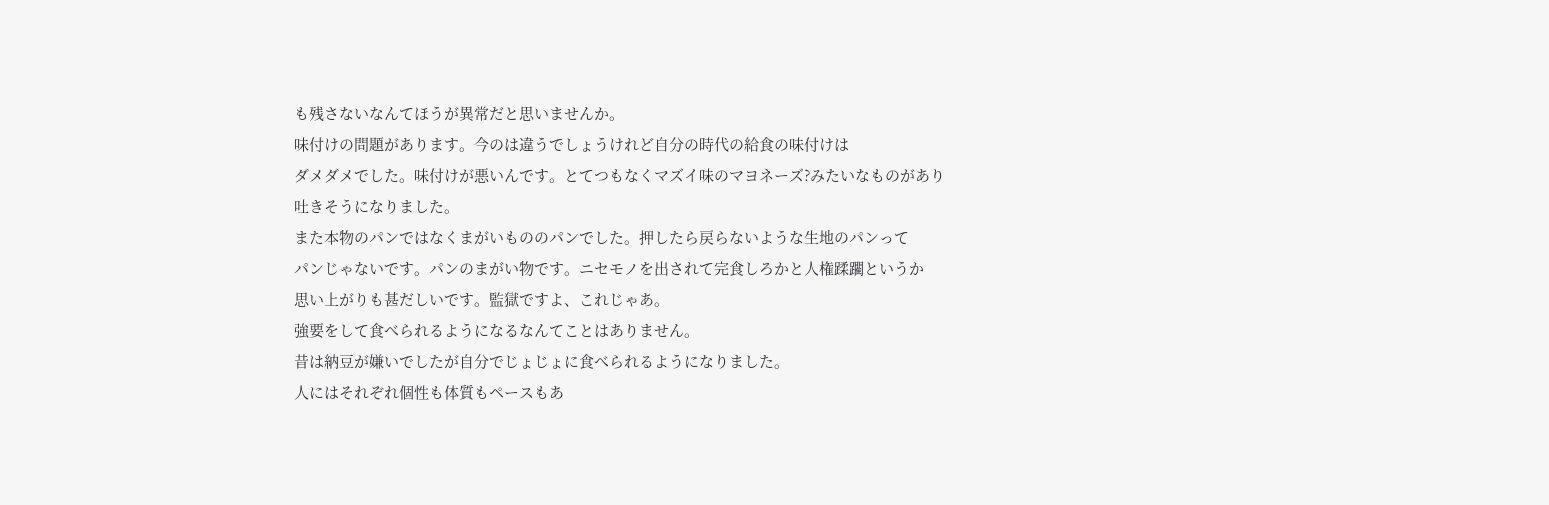も残さないなんてほうが異常だと思いませんか。
味付けの問題があります。今のは違うでしょうけれど自分の時代の給食の味付けは
ダメダメでした。味付けが悪いんです。とてつもなくマズイ味のマヨネーズ?みたいなものがあり
吐きそうになりました。
また本物のパンではなくまがいもののパンでした。押したら戻らないような生地のパンって
パンじゃないです。パンのまがい物です。ニセモノを出されて完食しろかと人権蹂躙というか
思い上がりも甚だしいです。監獄ですよ、これじゃあ。
強要をして食べられるようになるなんてことはありません。
昔は納豆が嫌いでしたが自分でじょじょに食べられるようになりました。
人にはそれぞれ個性も体質もペースもあ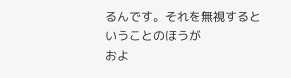るんです。それを無視するということのほうが
およ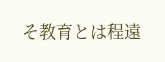そ教育とは程遠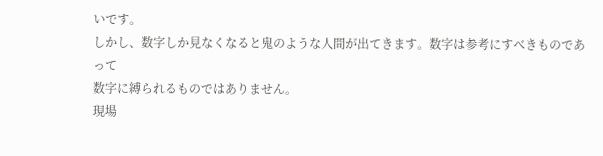いです。
しかし、数字しか見なくなると鬼のような人間が出てきます。数字は参考にすべきものであって
数字に縛られるものではありません。
現場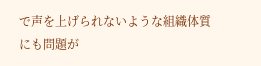で声を上げられないような組織体質にも問題が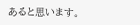あると思います。